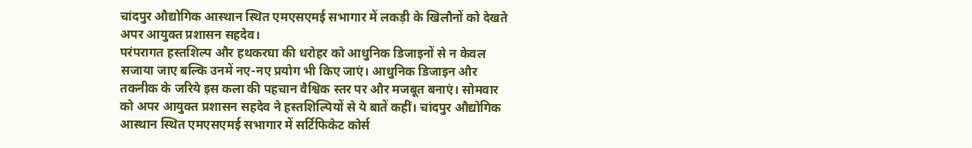चांदपुर औद्योगिक आस्थान स्थित एमएसएमई सभागार में लकड़ी के खिलौनों को देखते अपर आयुक्त प्रशासन सहदेव।
परंपरागत हस्तशिल्प और हथकरघा की धरोहर को आधुनिक डिजाइनों से न केवल सजाया जाए बल्कि उनमें नए-नए प्रयोग भी किए जाएं। आधुनिक डिजाइन और तकनीक के जरिये इस कला की पहचान वैश्विक स्तर पर और मजबूत बनाएं। सोमवार को अपर आयुक्त प्रशासन सहदेव ने हस्तशिल्पियों से ये बातें कहीं। चांदपुर औद्योगिक आस्थान स्थित एमएसएमई सभागार में सर्टिफिकेट कोर्स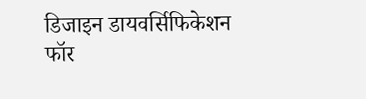डिजाइन डायवर्सिफिकेशन फॉर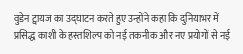वुडेन ट्वायज का उद्घाटन करते हुए उन्होंने कहा कि दुनियाभर में प्रसिद्ध काशी के हस्तशिल्प को नई तकनीक और नए प्रयोगों से नई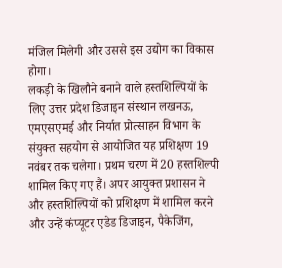मंजिल मिलेगी और उससे इस उद्योग का विकास होगा।
लकड़ी के खिलौने बनाने वाले हस्तशिल्पियों के लिए उत्तर प्रदेश डिजाइन संस्थान लखनऊ, एमएसएमई और निर्यात प्रोत्साहन विभाग के संयुक्त सहयोग से आयोजित यह प्रशिक्षण 19 नवंबर तक चलेगा। प्रथम चरण में 20 हस्तशिल्पी शामिल किए गए हैं। अपर आयुक्त प्रशासन ने और हस्तशिल्पियों को प्रशिक्षण में शामिल करने और उन्हें कंप्यूटर एडेड डिजाइन, पैकेजिंग,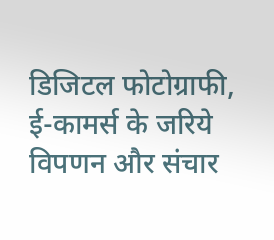डिजिटल फोटोग्राफी, ई-कामर्स के जरिये विपणन और संचार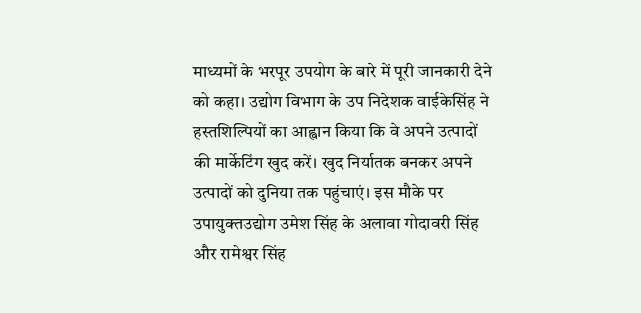माध्यमों के भरपूर उपयोग के बारे में पूरी जानकारी देने को कहा। उद्योग विभाग के उप निदेशक वाईकेसिंह ने हस्तशिल्पियों का आह्वान किया कि वे अपने उत्पादों की मार्केटिंग खुद करें। खुद निर्यातक बनकर अपने उत्पादों को दुनिया तक पहुंचाएं। इस मौके पर उपायुक्तउद्योग उमेश सिंह के अलावा गोदावरी सिंह और रामेश्वर सिंह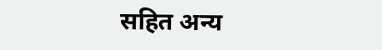सहित अन्य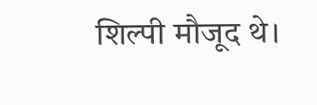शिल्पी मौजूद थे।